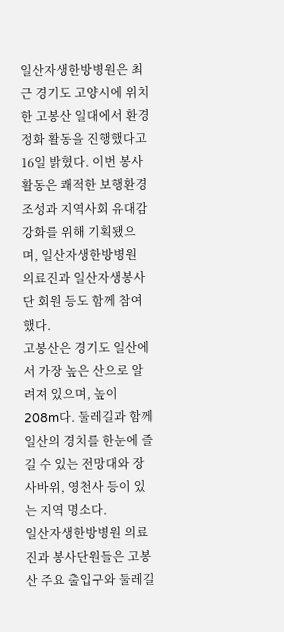일산자생한방병원은 최근 경기도 고양시에 위치한 고봉산 일대에서 환경정화 활동을 진행했다고 16일 밝혔다. 이번 봉사활동은 쾌적한 보행환경 조성과 지역사회 유대감 강화를 위해 기획됐으며, 일산자생한방병원 의료진과 일산자생봉사단 회원 등도 함께 참여했다.
고봉산은 경기도 일산에서 가장 높은 산으로 알려져 있으며, 높이 208m다. 둘레길과 함께 일산의 경치를 한눈에 즐길 수 있는 전망대와 장사바위, 영천사 등이 있는 지역 명소다.
일산자생한방병원 의료진과 봉사단원들은 고봉산 주요 출입구와 둘레길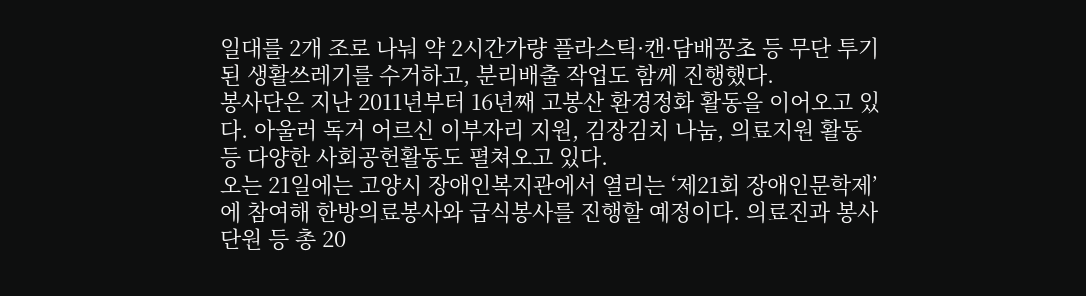일대를 2개 조로 나눠 약 2시간가량 플라스틱·캔·담배꽁초 등 무단 투기된 생활쓰레기를 수거하고, 분리배출 작업도 함께 진행했다.
봉사단은 지난 2011년부터 16년째 고봉산 환경정화 활동을 이어오고 있다. 아울러 독거 어르신 이부자리 지원, 김장김치 나눔, 의료지원 활동 등 다양한 사회공헌활동도 펼쳐오고 있다.
오는 21일에는 고양시 장애인복지관에서 열리는 ‘제21회 장애인문학제’에 참여해 한방의료봉사와 급식봉사를 진행할 예정이다. 의료진과 봉사단원 등 총 20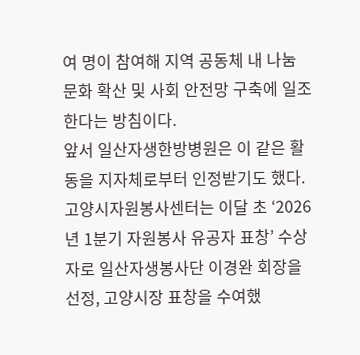여 명이 참여해 지역 공동체 내 나눔 문화 확산 및 사회 안전망 구축에 일조한다는 방침이다.
앞서 일산자생한방병원은 이 같은 활동을 지자체로부터 인정받기도 했다. 고양시자원봉사센터는 이달 초 ‘2026년 1분기 자원봉사 유공자 표창’ 수상자로 일산자생봉사단 이경완 회장을 선정, 고양시장 표창을 수여했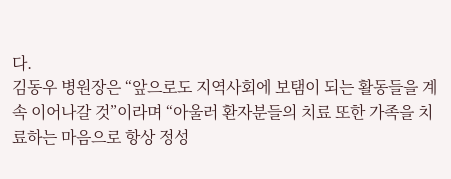다.
김동우 병원장은 “앞으로도 지역사회에 보탬이 되는 활동들을 계속 이어나갈 것”이라며 “아울러 환자분들의 치료 또한 가족을 치료하는 마음으로 항상 정성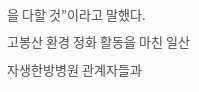을 다할 것”이라고 말했다.
고봉산 환경 정화 활동을 마친 일산자생한방병원 관계자들과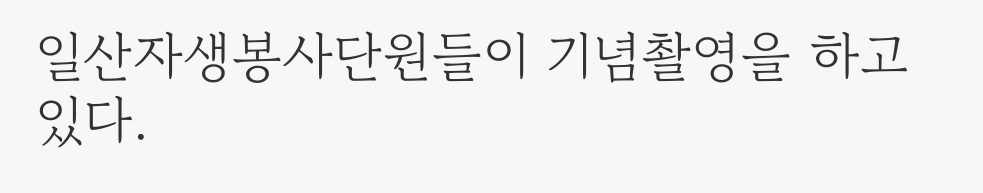일산자생봉사단원들이 기념촬영을 하고 있다.